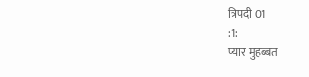त्रिपदी 01
:1:
प्यार मुहब्बत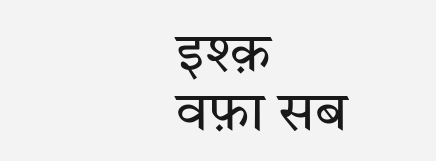इश्क़ वफ़ा सब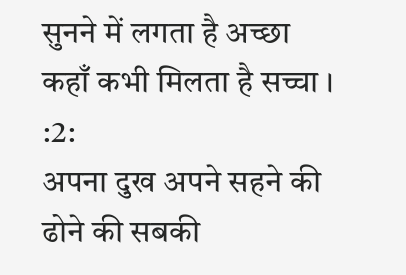सुनने में लगता है अच्छा
कहाँ कभी मिलता है सच्चा ।
:2:
अपना दुख अपने सहने की
ढोने की सबकी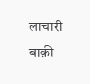लाचारी
बाक़ी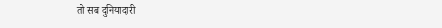तो सब दुनियादारी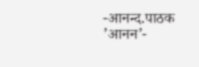-आनन्द.पाठक ’आनन’-